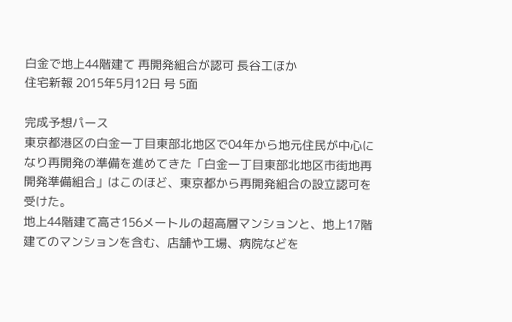白金で地上44階建て 再開発組合が認可 長谷工ほか
住宅新報 2015年5月12日 号 5面

完成予想パース
東京都港区の白金一丁目東部北地区で04年から地元住民が中心になり再開発の準備を進めてきた「白金一丁目東部北地区市街地再開発準備組合」はこのほど、東京都から再開発組合の設立認可を受けた。
地上44階建て高さ156メートルの超高層マンションと、地上17階建てのマンションを含む、店舗や工場、病院などを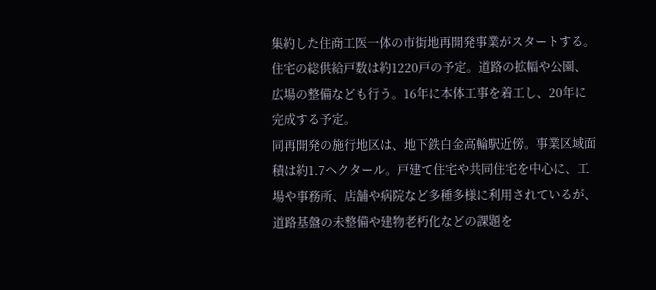集約した住商工医一体の市街地再開発事業がスタートする。住宅の総供給戸数は約1220戸の予定。道路の拡幅や公園、広場の整備なども行う。16年に本体工事を着工し、20年に完成する予定。
同再開発の施行地区は、地下鉄白金高輪駅近傍。事業区域面積は約1.7ヘクタール。戸建て住宅や共同住宅を中心に、工場や事務所、店舗や病院など多種多様に利用されているが、道路基盤の未整備や建物老朽化などの課題を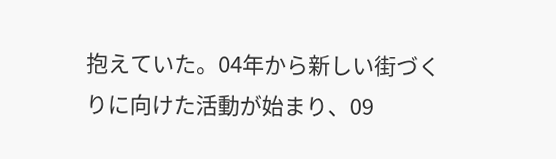抱えていた。04年から新しい街づくりに向けた活動が始まり、09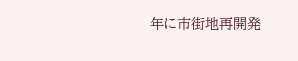年に市街地再開発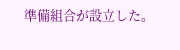準備組合が設立した。